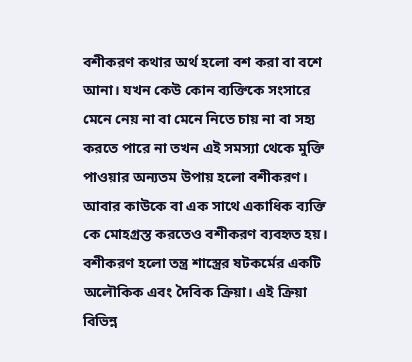বশীকরণ কথার অর্থ হলো বশ করা বা বশে আনা। যখন কেউ কোন ব্যক্তিকে সংসারে মেনে নেয় না বা মেনে নিতে চায় না বা সহ্য করতে পারে না তখন এই সমস্যা থেকে মুক্তি পাওয়ার অন্যতম উপায় হলো বশীকরণ।
আবার কাউকে বা এক সাথে একাধিক ব্যক্তি কে মোহগ্ৰস্ত করতেও বশীকরণ ব্যবহৃত হয়।
বশীকরণ হলো তন্ত্র শাস্ত্রের ষটকর্মের একটি অলৌকিক এবং দৈবিক ক্রিয়া। এই ক্রিয়া বিভিন্ন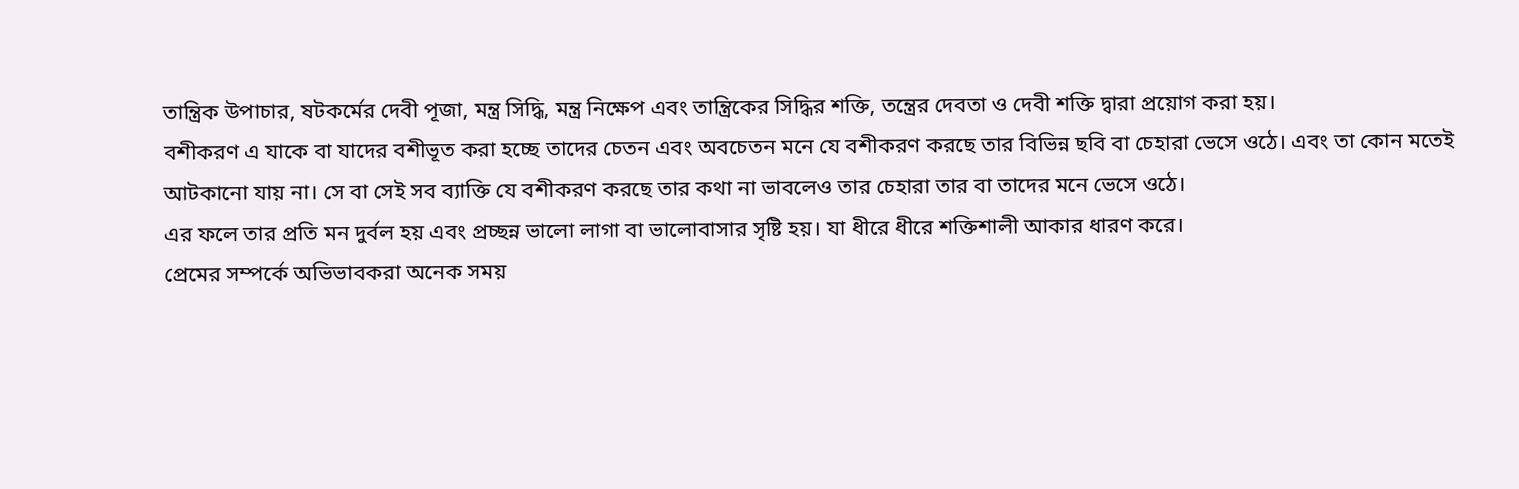তান্ত্রিক উপাচার, ষটকর্মের দেবী পূজা, মন্ত্র সিদ্ধি, মন্ত্র নিক্ষেপ এবং তান্ত্রিকের সিদ্ধির শক্তি, তন্ত্রের দেবতা ও দেবী শক্তি দ্বারা প্রয়োগ করা হয়।
বশীকরণ এ যাকে বা যাদের বশীভূত করা হচ্ছে তাদের চেতন এবং অবচেতন মনে যে বশীকরণ করছে তার বিভিন্ন ছবি বা চেহারা ভেসে ওঠে। এবং তা কোন মতেই আটকানো যায় না। সে বা সেই সব ব্যাক্তি যে বশীকরণ করছে তার কথা না ভাবলেও তার চেহারা তার বা তাদের মনে ভেসে ওঠে।
এর ফলে তার প্রতি মন দুর্বল হয় এবং প্রচ্ছন্ন ভালো লাগা বা ভালোবাসার সৃষ্টি হয়। যা ধীরে ধীরে শক্তিশালী আকার ধারণ করে।
প্রেমের সম্পর্কে অভিভাবকরা অনেক সময়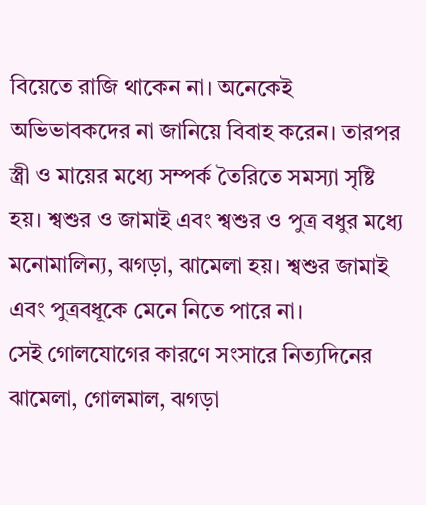বিয়েতে রাজি থাকেন না। অনেকেই অভিভাবকদের না জানিয়ে বিবাহ করেন। তারপর স্ত্রী ও মায়ের মধ্যে সম্পর্ক তৈরিতে সমস্যা সৃষ্টি হয়। শ্বশুর ও জামাই এবং শ্বশুর ও পুত্র বধুর মধ্যে মনোমালিন্য, ঝগড়া, ঝামেলা হয়। শ্বশুর জামাই এবং পুত্রবধূকে মেনে নিতে পারে না।
সেই গোলযোগের কারণে সংসারে নিত্যদিনের ঝামেলা, গোলমাল, ঝগড়া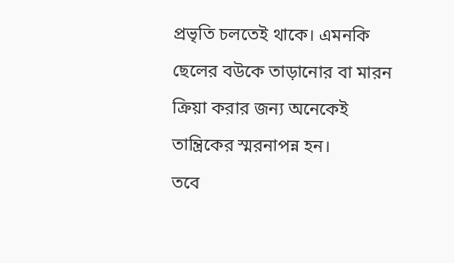প্রভৃতি চলতেই থাকে। এমনকি ছেলের বউকে তাড়ানোর বা মারন ক্রিয়া করার জন্য অনেকেই তান্ত্রিকের স্মরনাপন্ন হন।
তবে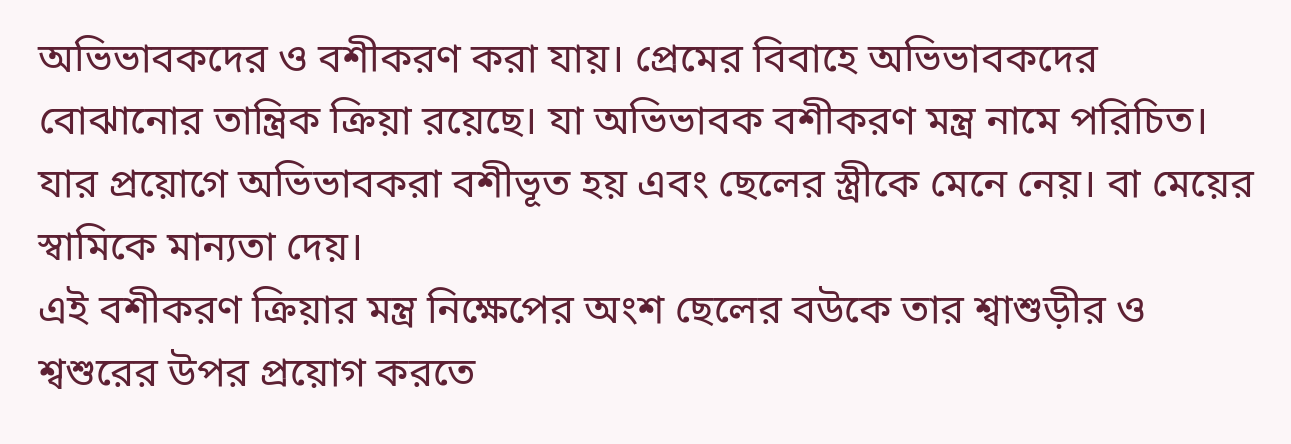অভিভাবকদের ও বশীকরণ করা যায়। প্রেমের বিবাহে অভিভাবকদের বোঝানোর তান্ত্রিক ক্রিয়া রয়েছে। যা অভিভাবক বশীকরণ মন্ত্র নামে পরিচিত। যার প্রয়োগে অভিভাবকরা বশীভূত হয় এবং ছেলের স্ত্রীকে মেনে নেয়। বা মেয়ের স্বামিকে মান্যতা দেয়।
এই বশীকরণ ক্রিয়ার মন্ত্র নিক্ষেপের অংশ ছেলের বউকে তার শ্বাশুড়ীর ও শ্বশুরের উপর প্রয়োগ করতে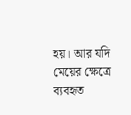হয়। আর যদি মেয়ের ক্ষেত্রে ব্যবহৃত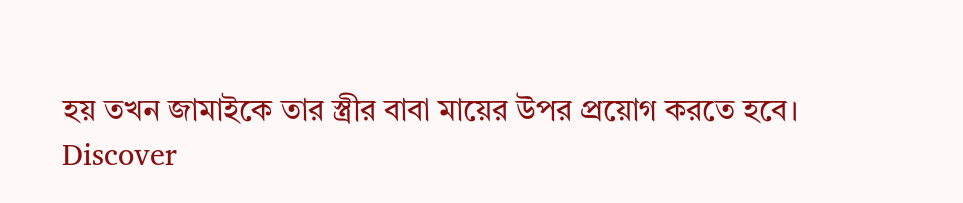হয় তখন জামাইকে তার স্ত্রীর বাবা মায়ের উপর প্রয়োগ করতে হবে।
Discover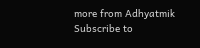more from Adhyatmik
Subscribe to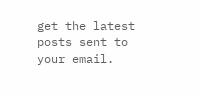get the latest posts sent to your email.